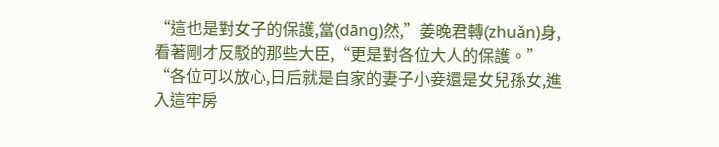“這也是對女子的保護,當(dāng)然,”姜晚君轉(zhuǎn)身,看著剛才反駁的那些大臣,“更是對各位大人的保護。”
“各位可以放心,日后就是自家的妻子小妾還是女兒孫女,進入這牢房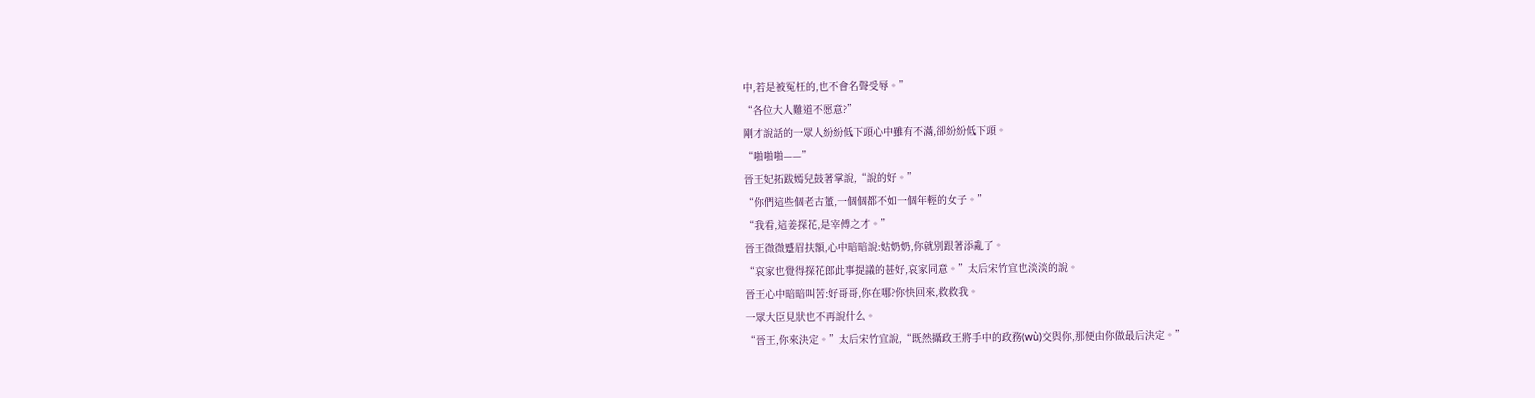中,若是被冤枉的,也不會名聲受辱。”
“各位大人難道不愿意?”
剛才說話的一眾人紛紛低下頭心中雖有不滿,卻紛紛低下頭。
“啪啪啪——”
晉王妃拓跋嫣兒鼓著掌說,“說的好。”
“你們這些個老古董,一個個都不如一個年輕的女子。”
“我看,這姜探花,是宰傅之才。”
晉王微微蹙眉扶額,心中暗暗說:姑奶奶,你就別跟著添亂了。
“哀家也覺得探花郎此事提議的甚好,哀家同意。”太后宋竹宜也淡淡的說。
晉王心中暗暗叫苦:好哥哥,你在哪?你快回來,救救我。
一眾大臣見狀也不再說什么。
“晉王,你來決定。”太后宋竹宜說,“既然攝政王將手中的政務(wù)交與你,那便由你做最后決定。”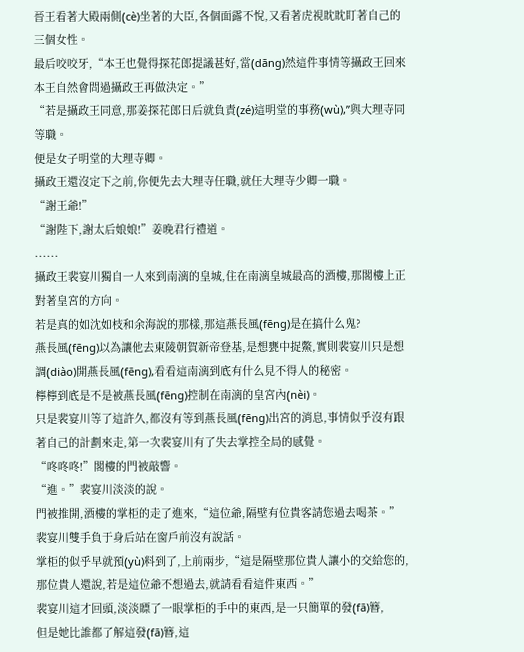晉王看著大殿兩側(cè)坐著的大臣,各個面露不悅,又看著虎視眈眈盯著自己的三個女性。
最后咬咬牙,“本王也覺得探花郎提議甚好,當(dāng)然這件事情等攝政王回來本王自然會問過攝政王再做決定。”
“若是攝政王同意,那姜探花郎日后就負責(zé)這明堂的事務(wù),”與大理寺同等職。
便是女子明堂的大理寺卿。
攝政王還沒定下之前,你便先去大理寺任職,就任大理寺少卿一職。
“謝王爺!”
“謝陛下,謝太后娘娘!”姜晚君行禮道。
......
攝政王裴宴川獨自一人來到南漓的皇城,住在南漓皇城最高的酒樓,那閣樓上正對著皇宮的方向。
若是真的如沈如枝和余海說的那樣,那這燕長風(fēng)是在搞什么鬼?
燕長風(fēng)以為讓他去東陵朝賀新帝登基,是想甕中捉鱉,實則裴宴川只是想調(diào)開燕長風(fēng),看看這南漓到底有什么見不得人的秘密。
檸檸到底是不是被燕長風(fēng)控制在南漓的皇宮內(nèi)。
只是裴宴川等了這許久,都沒有等到燕長風(fēng)出宮的消息,事情似乎沒有跟著自己的計劃來走,第一次裴宴川有了失去掌控全局的感覺。
“咚咚咚!”閣樓的門被敲響。
“進。”裴宴川淡淡的說。
門被推開,酒樓的掌柜的走了進來,“這位爺,隔壁有位貴客請您過去喝茶。”
裴宴川雙手負于身后站在窗戶前沒有說話。
掌柜的似乎早就預(yù)料到了,上前兩步,“這是隔壁那位貴人讓小的交給您的,那位貴人還說,若是這位爺不想過去,就請看看這件東西。”
裴宴川這才回頭,淡淡瞟了一眼掌柜的手中的東西,是一只簡單的發(fā)簪,
但是她比誰都了解這發(fā)簪,這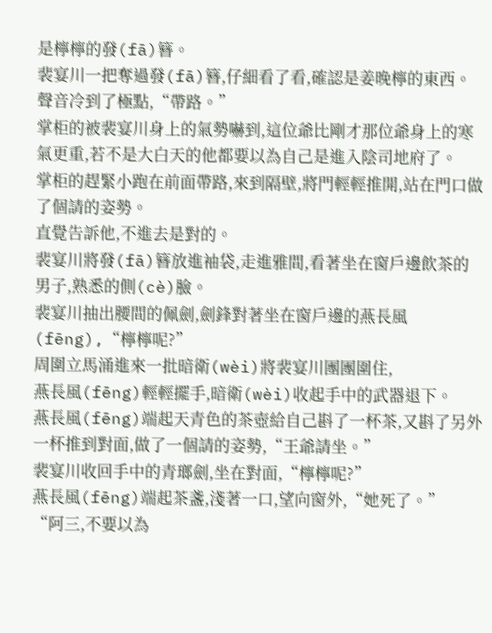是檸檸的發(fā)簪。
裴宴川一把奪過發(fā)簪,仔細看了看,確認是姜晚檸的東西。
聲音冷到了極點,“帶路。”
掌柜的被裴宴川身上的氣勢嚇到,這位爺比剛才那位爺身上的寒氣更重,若不是大白天的他都要以為自己是進入陰司地府了。
掌柜的趕緊小跑在前面帶路,來到隔壁,將門輕輕推開,站在門口做了個請的姿勢。
直覺告訴他,不進去是對的。
裴宴川將發(fā)簪放進袖袋,走進雅間,看著坐在窗戶邊飲茶的男子,熟悉的側(cè)臉。
裴宴川抽出腰間的佩劍,劍鋒對著坐在窗戶邊的燕長風(fēng),“檸檸呢?”
周圍立馬涌進來一批暗衛(wèi)將裴宴川團團圍住,
燕長風(fēng)輕輕擺手,暗衛(wèi)收起手中的武器退下。
燕長風(fēng)端起天青色的茶壺給自己斟了一杯茶,又斟了另外一杯推到對面,做了一個請的姿勢,“王爺請坐。”
裴宴川收回手中的青瑯劍,坐在對面,“檸檸呢?”
燕長風(fēng)端起茶盞,淺著一口,望向窗外,“她死了。”
“阿三,不要以為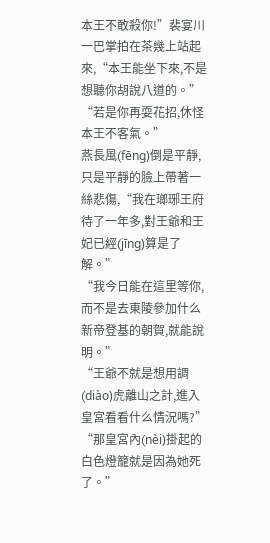本王不敢殺你!”裴宴川一巴掌拍在茶幾上站起來,“本王能坐下來,不是想聽你胡說八道的。”
“若是你再耍花招,休怪本王不客氣。”
燕長風(fēng)倒是平靜,只是平靜的臉上帶著一絲悲傷,“我在瑯琊王府待了一年多,對王爺和王妃已經(jīng)算是了解。”
“我今日能在這里等你,而不是去東陵參加什么新帝登基的朝賀,就能說明。”
“王爺不就是想用調(diào)虎離山之計,進入皇宮看看什么情況嗎?”
“那皇宮內(nèi)掛起的白色燈籠就是因為她死了。”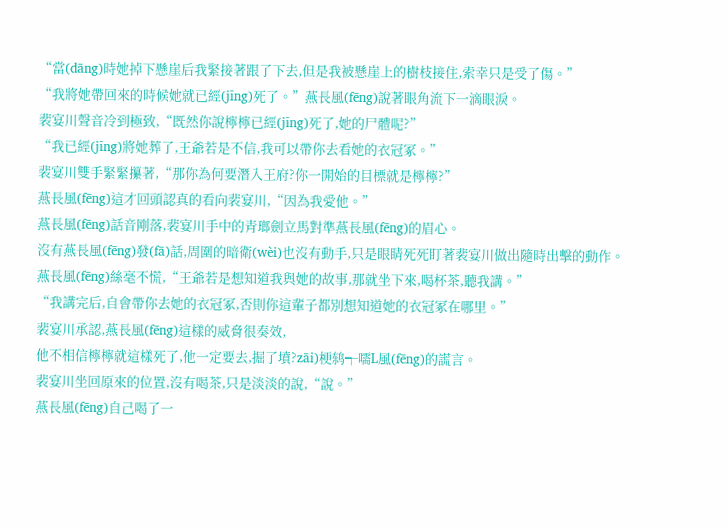“當(dāng)時她掉下懸崖后我緊接著跟了下去,但是我被懸崖上的樹枝接住,索幸只是受了傷。”
“我將她帶回來的時候她就已經(jīng)死了。”燕長風(fēng)說著眼角流下一滴眼淚。
裴宴川聲音冷到極致,“既然你說檸檸已經(jīng)死了,她的尸體呢?”
“我已經(jīng)將她葬了,王爺若是不信,我可以帶你去看她的衣冠冢。”
裴宴川雙手緊緊攥著,“那你為何要潛入王府?你一開始的目標就是檸檸?”
燕長風(fēng)這才回頭認真的看向裴宴川,“因為我愛他。”
燕長風(fēng)話音剛落,裴宴川手中的青瑯劍立馬對準燕長風(fēng)的眉心。
沒有燕長風(fēng)發(fā)話,周圍的暗衛(wèi)也沒有動手,只是眼睛死死盯著裴宴川做出隨時出擊的動作。
燕長風(fēng)絲毫不慌,“王爺若是想知道我與她的故事,那就坐下來,喝杯茶,聽我講。”
“我講完后,自會帶你去她的衣冠冢,否則你這輩子都別想知道她的衣冠冢在哪里。”
裴宴川承認,燕長風(fēng)這樣的威脅很奏效,
他不相信檸檸就這樣死了,他一定要去,掘了墳?zāi)梗鸫┭嚅L風(fēng)的謊言。
裴宴川坐回原來的位置,沒有喝茶,只是淡淡的說,“說。”
燕長風(fēng)自己喝了一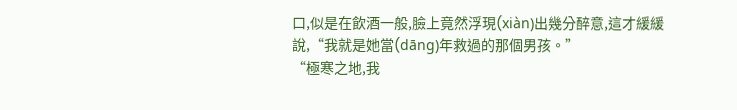口,似是在飲酒一般,臉上竟然浮現(xiàn)出幾分醉意,這才緩緩說,“我就是她當(dāng)年救過的那個男孩。”
“極寒之地,我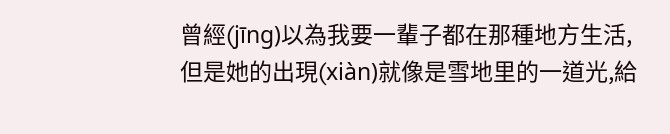曾經(jīng)以為我要一輩子都在那種地方生活,但是她的出現(xiàn)就像是雪地里的一道光,給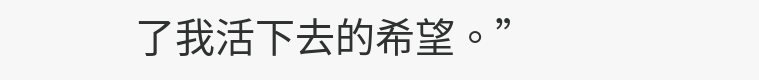了我活下去的希望。”